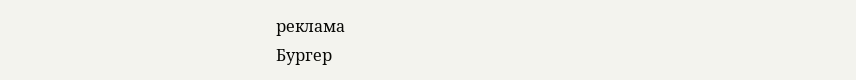реклама
Бургер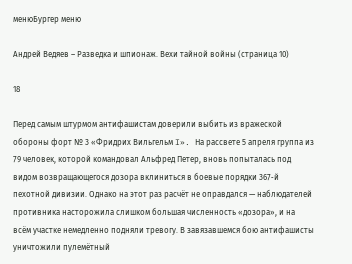менюБургер меню

Андрей Ведяев – Разведка и шпионаж. Вехи тайной войны (страница 10)

18

Перед самым штурмом антифашистам доверили выбить из вражеской обороны форт № 3 «Фридрих Вильгельм I». На рассвете 5 апреля группа из 79 человек, которой командовал Альфред Петер, вновь попыталась под видом возвращающегося дозора вклиниться в боевые порядки 367‑й пехотной дивизии. Однако на этот раз расчёт не оправдался — наблюдателей противника насторожила слишком большая численность «дозора», и на всём участке немедленно подняли тревогу. В завязавшемся бою антифашисты уничтожили пулемётный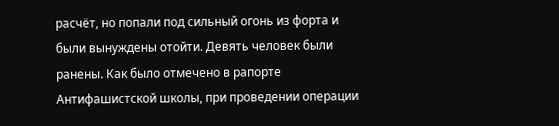расчёт, но попали под сильный огонь из форта и были вынуждены отойти. Девять человек были ранены. Как было отмечено в рапорте Антифашистской школы, при проведении операции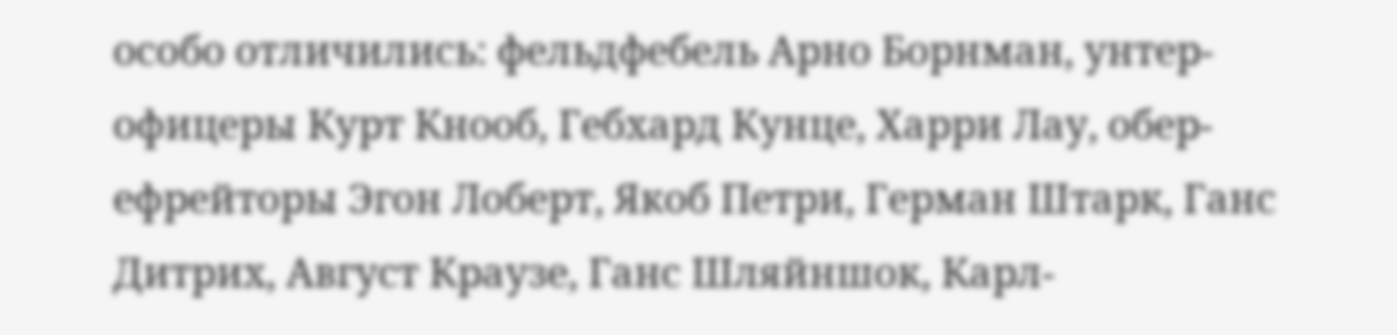особо отличились: фельдфебель Арно Борнман, унтер-офицеры Курт Кнооб, Гебхард Кунце, Харри Лау, обер-ефрейторы Эгон Лоберт, Якоб Петри, Герман Штарк, Ганс Дитрих, Август Краузе, Ганс Шляйншок, Карл-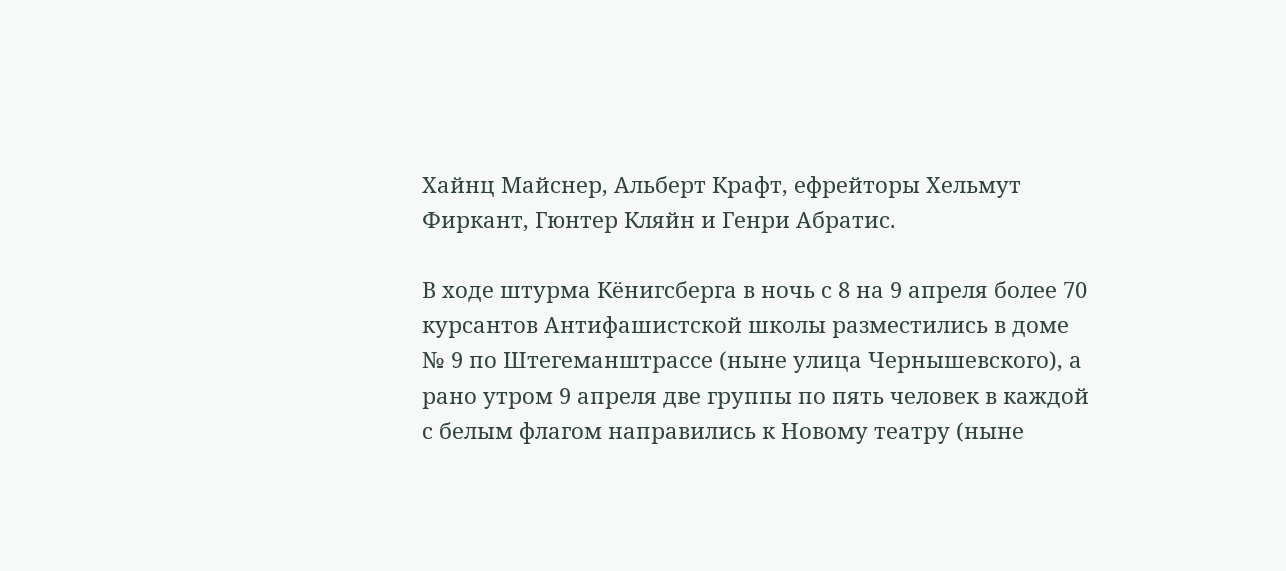Хайнц Майснер, Альберт Крафт, ефрейторы Хельмут Фиркант, Гюнтер Кляйн и Генри Абратис.

В ходе штурма Кёнигсберга в ночь с 8 на 9 апреля более 70 курсантов Антифашистской школы разместились в доме № 9 по Штегеманштрассе (ныне улица Чернышевского), а рано утром 9 апреля две группы по пять человек в каждой с белым флагом направились к Новому театру (ныне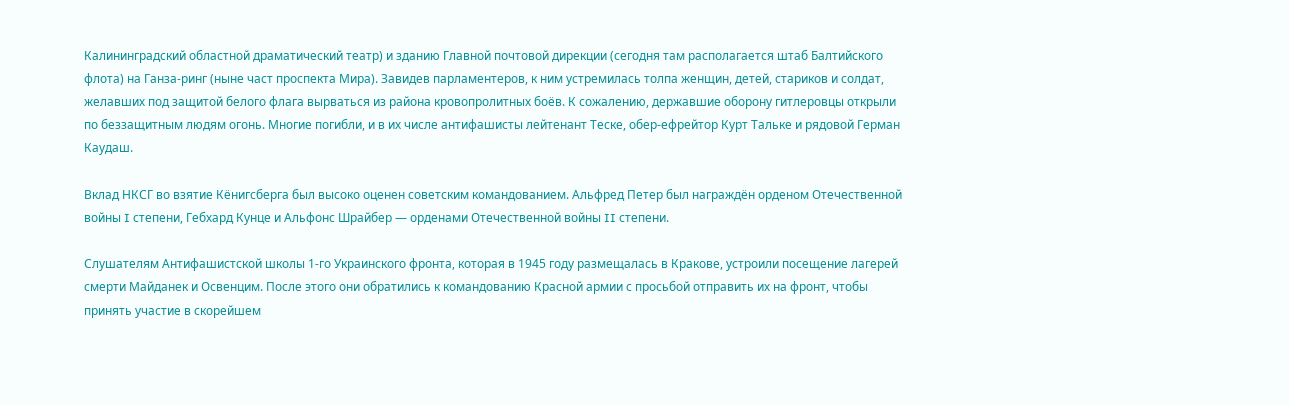Калининградский областной драматический театр) и зданию Главной почтовой дирекции (сегодня там располагается штаб Балтийского флота) на Ганза-ринг (ныне част проспекта Мира). Завидев парламентеров, к ним устремилась толпа женщин, детей, стариков и солдат, желавших под защитой белого флага вырваться из района кровопролитных боёв. К сожалению, державшие оборону гитлеровцы открыли по беззащитным людям огонь. Многие погибли, и в их числе антифашисты лейтенант Теске, обер-ефрейтор Курт Тальке и рядовой Герман Каудаш.

Вклад НКСГ во взятие Кёнигсберга был высоко оценен советским командованием. Альфред Петер был награждён орденом Отечественной войны I степени, Гебхард Кунце и Альфонс Шрайбер — орденами Отечественной войны II степени.

Слушателям Антифашистской школы 1‑го Украинского фронта, которая в 1945 году размещалась в Кракове, устроили посещение лагерей смерти Майданек и Освенцим. После этого они обратились к командованию Красной армии с просьбой отправить их на фронт, чтобы принять участие в скорейшем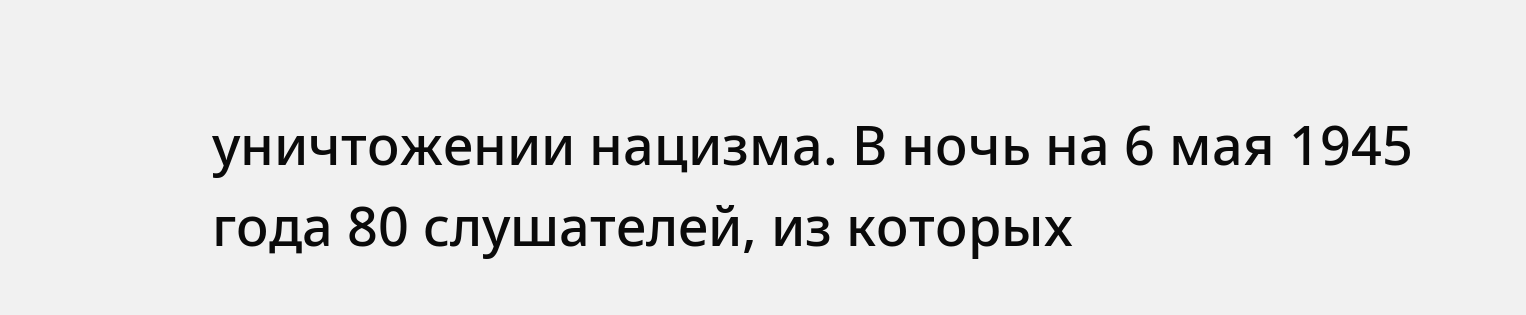уничтожении нацизма. В ночь на 6 мая 1945 года 80 слушателей, из которых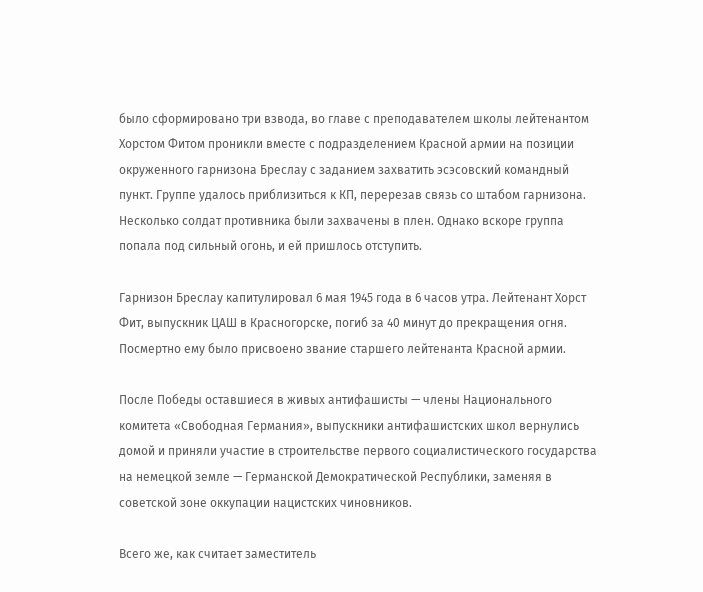было сформировано три взвода, во главе с преподавателем школы лейтенантом Хорстом Фитом проникли вместе с подразделением Красной армии на позиции окруженного гарнизона Бреслау с заданием захватить эсэсовский командный пункт. Группе удалось приблизиться к КП, перерезав связь со штабом гарнизона. Несколько солдат противника были захвачены в плен. Однако вскоре группа попала под сильный огонь, и ей пришлось отступить.

Гарнизон Бреслау капитулировал 6 мая 1945 года в 6 часов утра. Лейтенант Хорст Фит, выпускник ЦАШ в Красногорске, погиб за 40 минут до прекращения огня. Посмертно ему было присвоено звание старшего лейтенанта Красной армии.

После Победы оставшиеся в живых антифашисты — члены Национального комитета «Свободная Германия», выпускники антифашистских школ вернулись домой и приняли участие в строительстве первого социалистического государства на немецкой земле — Германской Демократической Республики, заменяя в советской зоне оккупации нацистских чиновников.

Всего же, как считает заместитель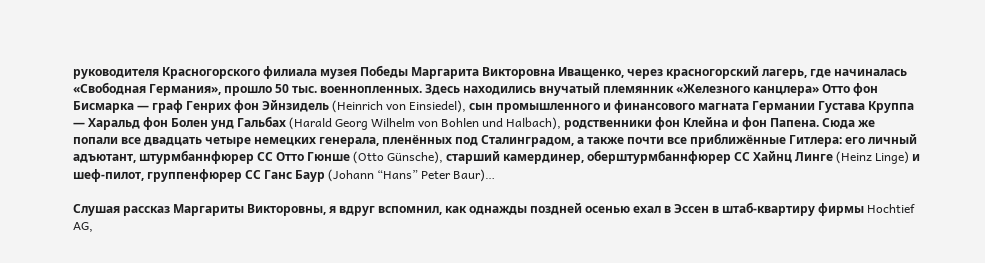руководителя Красногорского филиала музея Победы Маргарита Викторовна Иващенко, через красногорский лагерь, где начиналась «Свободная Германия», прошло 50 тыс. военнопленных. Здесь находились внучатый племянник «Железного канцлера» Отто фон Бисмарка — граф Генрих фон Эйнзидель (Heinrich von Einsiedel), сын промышленного и финансового магната Германии Густава Круппа — Харальд фон Болен унд Гальбах (Harald Georg Wilhelm von Bohlen und Halbach), родственники фон Клейна и фон Папена. Сюда же попали все двадцать четыре немецких генерала, пленённых под Сталинградом, а также почти все приближённые Гитлера: его личный адъютант, штурмбаннфюрер СС Отто Гюнше (Otto Günsche), старший камердинер, оберштурмбаннфюрер СС Хайнц Линге (Heinz Linge) и шеф-пилот, группенфюрер СС Ганс Баур (Johann “Hans” Peter Baur)…

Слушая рассказ Маргариты Викторовны, я вдруг вспомнил, как однажды поздней осенью ехал в Эссен в штаб-квартиру фирмы Hochtief AG,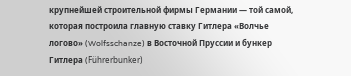крупнейшей строительной фирмы Германии — той самой, которая построила главную ставку Гитлера «Волчье логово» (Wolfsschanze) в Восточной Пруссии и бункер Гитлера (Führerbunker)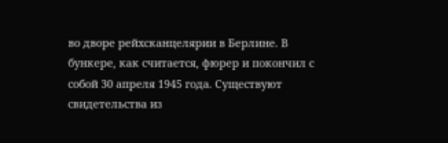во дворе рейхсканцелярии в Берлине. В бункере, как считается, фюрер и покончил с собой 30 апреля 1945 года. Существуют свидетельства из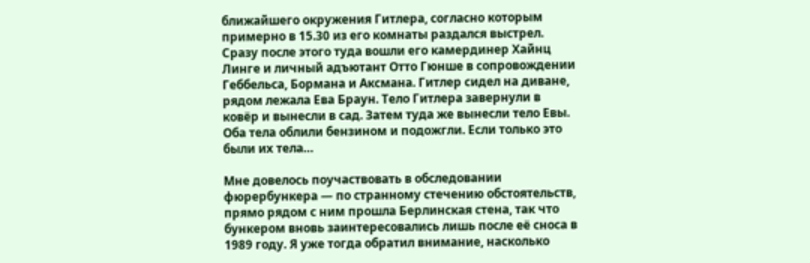ближайшего окружения Гитлера, согласно которым примерно в 15.30 из его комнаты раздался выстрел. Сразу после этого туда вошли его камердинер Хайнц Линге и личный адъютант Отто Гюнше в сопровождении Геббельса, Бормана и Аксмана. Гитлер сидел на диване, рядом лежала Ева Браун. Тело Гитлера завернули в ковёр и вынесли в сад. Затем туда же вынесли тело Евы. Оба тела облили бензином и подожгли. Если только это были их тела…

Мне довелось поучаствовать в обследовании фюрербункера — по странному стечению обстоятельств, прямо рядом с ним прошла Берлинская стена, так что бункером вновь заинтересовались лишь после её сноса в 1989 году. Я уже тогда обратил внимание, насколько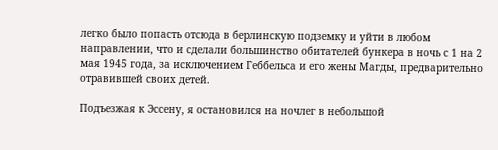легко было попасть отсюда в берлинскую подземку и уйти в любом направлении, что и сделали большинство обитателей бункера в ночь с 1 на 2 мая 1945 года, за исключением Геббельса и его жены Магды, предварительно отравившей своих детей.

Подъезжая к Эссену, я остановился на ночлег в небольшой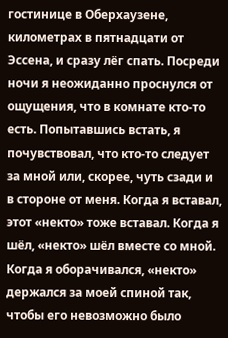гостинице в Оберхаузене, километрах в пятнадцати от Эссена, и сразу лёг спать. Посреди ночи я неожиданно проснулся от ощущения, что в комнате кто-то есть. Попытавшись встать, я почувствовал, что кто-то следует за мной или, скорее, чуть сзади и в стороне от меня. Когда я вставал, этот «некто» тоже вставал. Когда я шёл, «некто» шёл вместе со мной. Когда я оборачивался, «некто» держался за моей спиной так, чтобы его невозможно было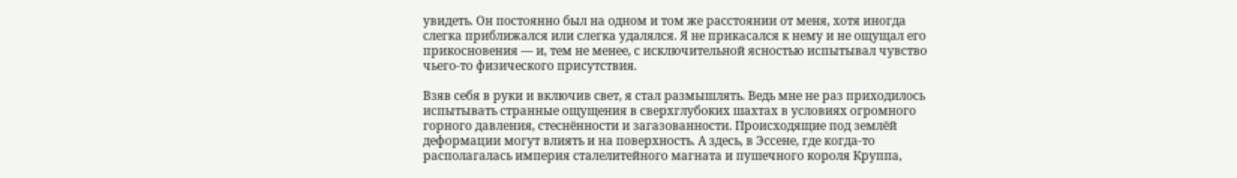увидеть. Он постоянно был на одном и том же расстоянии от меня, хотя иногда слегка приближался или слегка удалялся. Я не прикасался к нему и не ощущал его прикосновения — и, тем не менее, с исключительной ясностью испытывал чувство чьего-то физического присутствия.

Взяв себя в руки и включив свет, я стал размышлять. Ведь мне не раз приходилось испытывать странные ощущения в сверхглубоких шахтах в условиях огромного горного давления, стеснённости и загазованности. Происходящие под землёй деформации могут влиять и на поверхность. А здесь, в Эссене, где когда-то располагалась империя сталелитейного магната и пушечного короля Круппа,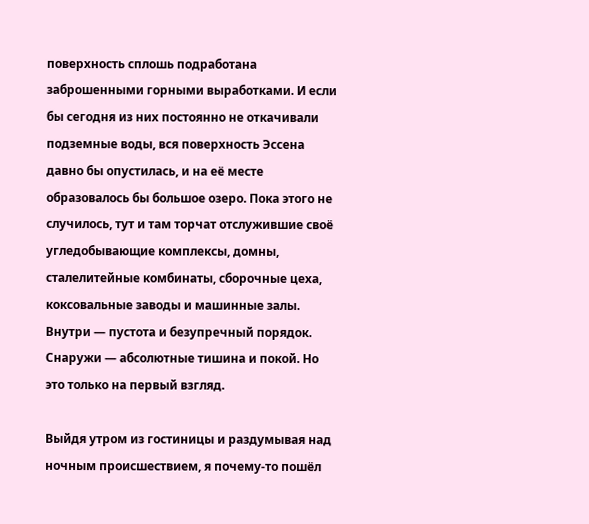поверхность сплошь подработана заброшенными горными выработками. И если бы сегодня из них постоянно не откачивали подземные воды, вся поверхность Эссена давно бы опустилась, и на её месте образовалось бы большое озеро. Пока этого не случилось, тут и там торчат отслужившие своё угледобывающие комплексы, домны, сталелитейные комбинаты, сборочные цеха, коксовальные заводы и машинные залы. Внутри — пустота и безупречный порядок. Снаружи — абсолютные тишина и покой. Но это только на первый взгляд.

Выйдя утром из гостиницы и раздумывая над ночным происшествием, я почему-то пошёл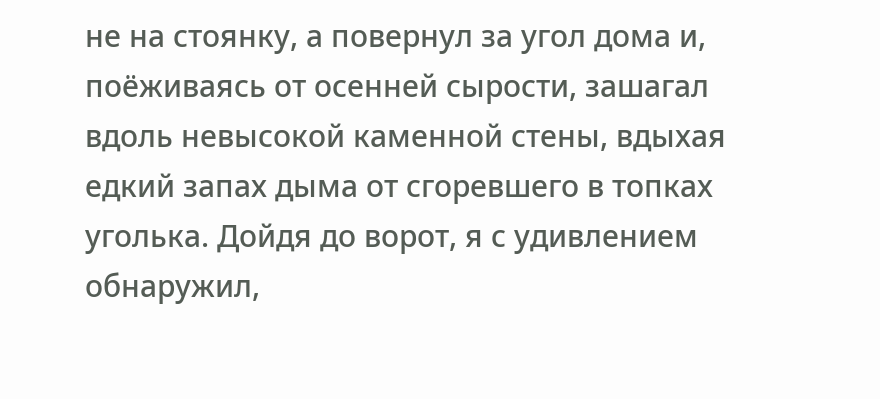не на стоянку, а повернул за угол дома и, поёживаясь от осенней сырости, зашагал вдоль невысокой каменной стены, вдыхая едкий запах дыма от сгоревшего в топках уголька. Дойдя до ворот, я с удивлением обнаружил,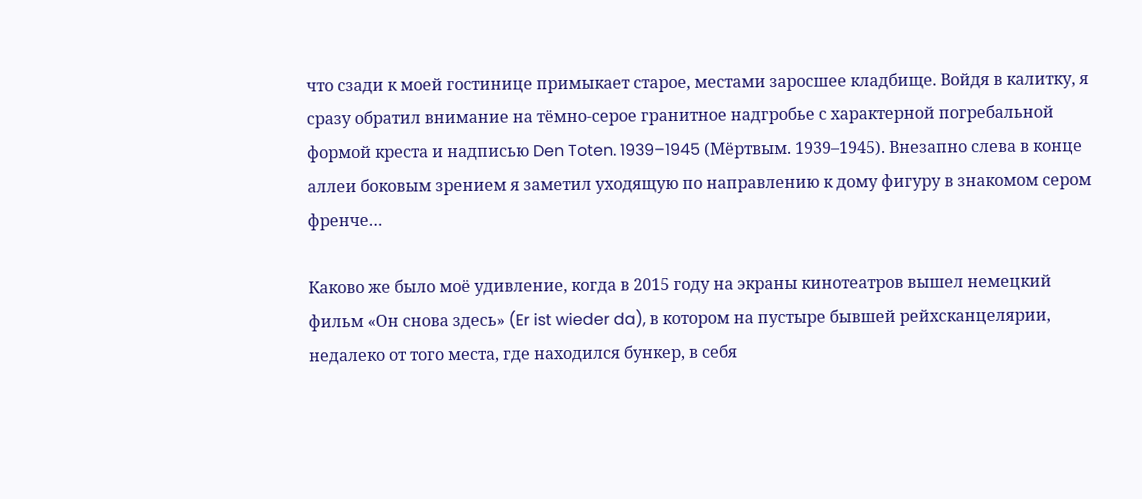что сзади к моей гостинице примыкает старое, местами заросшее кладбище. Войдя в калитку, я сразу обратил внимание на тёмно-серое гранитное надгробье с характерной погребальной формой креста и надписью Den Toten. 1939–1945 (Мёртвым. 1939–1945). Внезапно слева в конце аллеи боковым зрением я заметил уходящую по направлению к дому фигуру в знакомом сером френче…

Каково же было моё удивление, когда в 2015 году на экраны кинотеатров вышел немецкий фильм «Он снова здесь» (Er ist wieder da), в котором на пустыре бывшей рейхсканцелярии, недалеко от того места, где находился бункер, в себя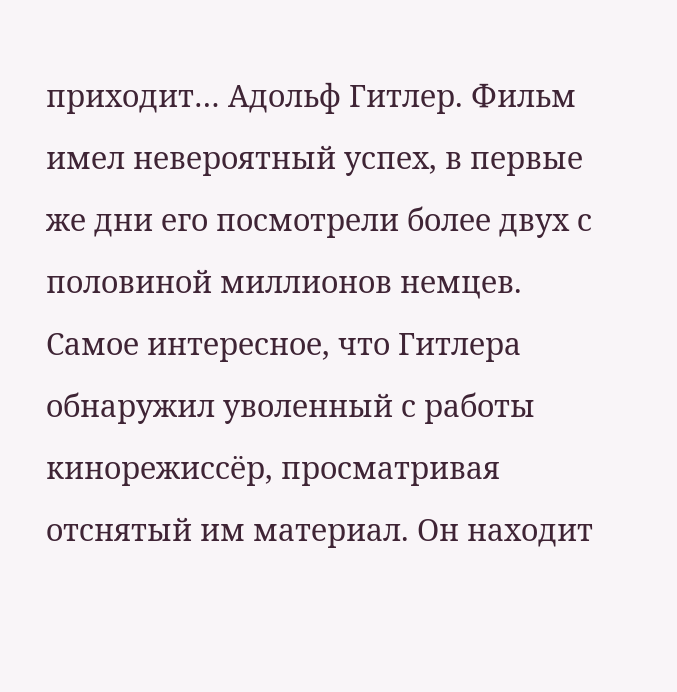приходит… Адольф Гитлер. Фильм имел невероятный успех, в первые же дни его посмотрели более двух с половиной миллионов немцев. Самое интересное, что Гитлера обнаружил уволенный с работы кинорежиссёр, просматривая отснятый им материал. Он находит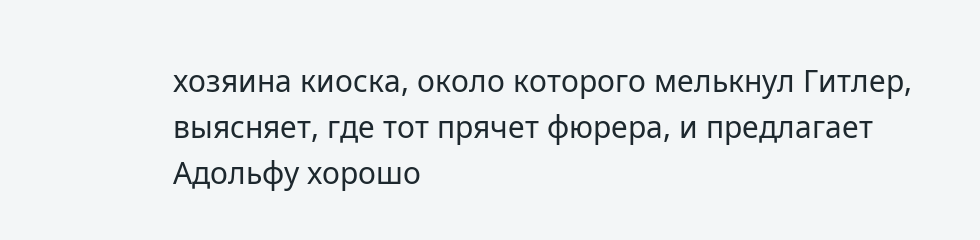хозяина киоска, около которого мелькнул Гитлер, выясняет, где тот прячет фюрера, и предлагает Адольфу хорошо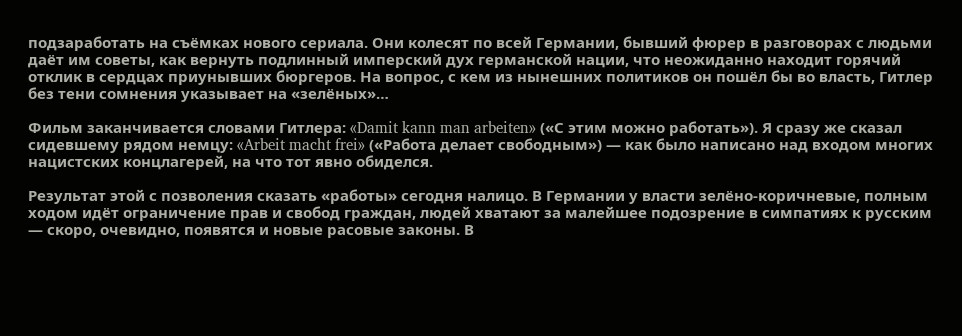подзаработать на съёмках нового сериала. Они колесят по всей Германии, бывший фюрер в разговорах с людьми даёт им советы, как вернуть подлинный имперский дух германской нации, что неожиданно находит горячий отклик в сердцах приунывших бюргеров. На вопрос, с кем из нынешних политиков он пошёл бы во власть, Гитлер без тени сомнения указывает на «зелёных»…

Фильм заканчивается словами Гитлера: «Damit kann man arbeiten» («С этим можно работать»). Я сразу же сказал сидевшему рядом немцу: «Arbeit macht frei» («Работа делает свободным») — как было написано над входом многих нацистских концлагерей, на что тот явно обиделся.

Результат этой с позволения сказать «работы» сегодня налицо. В Германии у власти зелёно-коричневые, полным ходом идёт ограничение прав и свобод граждан, людей хватают за малейшее подозрение в симпатиях к русским — скоро, очевидно, появятся и новые расовые законы. В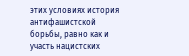этих условиях история антифашистской борьбы, равно как и участь нацистских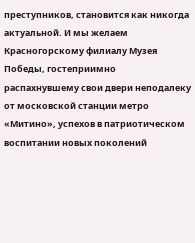преступников, становится как никогда актуальной. И мы желаем Красногорскому филиалу Музея Победы, гостеприимно распахнувшему свои двери неподалеку от московской станции метро «Митино», успехов в патриотическом воспитании новых поколений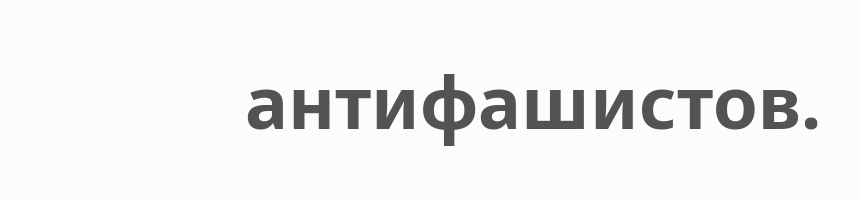антифашистов.